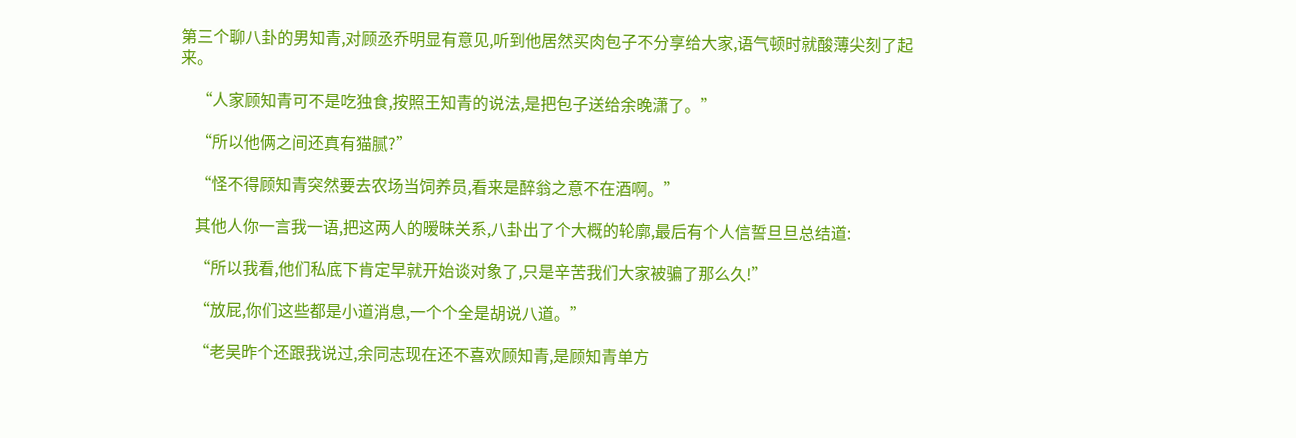第三个聊八卦的男知青,对顾丞乔明显有意见,听到他居然买肉包子不分享给大家,语气顿时就酸薄尖刻了起来。

    “人家顾知青可不是吃独食,按照王知青的说法,是把包子送给余晚潇了。”

    “所以他俩之间还真有猫腻?”

    “怪不得顾知青突然要去农场当饲养员,看来是醉翁之意不在酒啊。”

    其他人你一言我一语,把这两人的暧昧关系,八卦出了个大概的轮廓,最后有个人信誓旦旦总结道:

    “所以我看,他们私底下肯定早就开始谈对象了,只是辛苦我们大家被骗了那么久!”

    “放屁,你们这些都是小道消息,一个个全是胡说八道。”

    “老吴昨个还跟我说过,余同志现在还不喜欢顾知青,是顾知青单方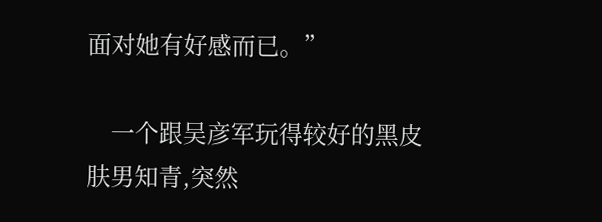面对她有好感而已。”

    一个跟吴彦军玩得较好的黑皮肤男知青,突然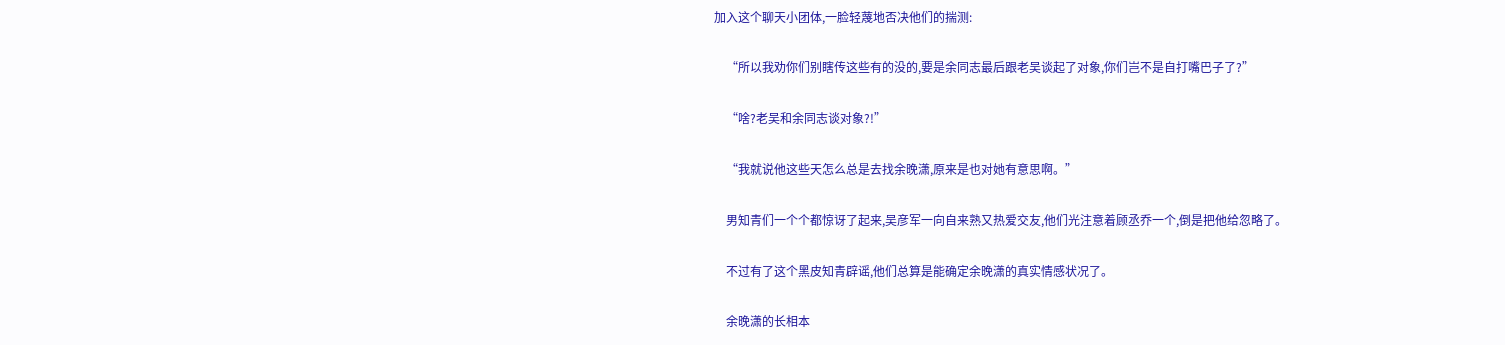加入这个聊天小团体,一脸轻蔑地否决他们的揣测:

    “所以我劝你们别瞎传这些有的没的,要是余同志最后跟老吴谈起了对象,你们岂不是自打嘴巴子了?”

    “啥?老吴和余同志谈对象?!”

    “我就说他这些天怎么总是去找余晚潇,原来是也对她有意思啊。”

    男知青们一个个都惊讶了起来,吴彦军一向自来熟又热爱交友,他们光注意着顾丞乔一个,倒是把他给忽略了。

    不过有了这个黑皮知青辟谣,他们总算是能确定余晚潇的真实情感状况了。

    余晚潇的长相本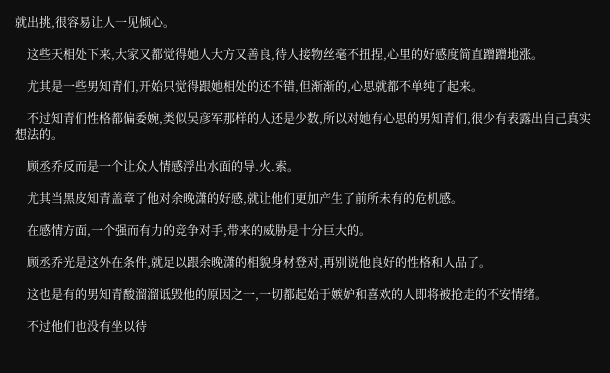就出挑,很容易让人一见倾心。

    这些天相处下来,大家又都觉得她人大方又善良,待人接物丝毫不扭捏,心里的好感度简直蹭蹭地涨。

    尤其是一些男知青们,开始只觉得跟她相处的还不错,但渐渐的,心思就都不单纯了起来。

    不过知青们性格都偏委婉,类似吴彦军那样的人还是少数,所以对她有心思的男知青们,很少有表露出自己真实想法的。

    顾丞乔反而是一个让众人情感浮出水面的导.火.索。

    尤其当黑皮知青盖章了他对余晚潇的好感,就让他们更加产生了前所未有的危机感。

    在感情方面,一个强而有力的竞争对手,带来的威胁是十分巨大的。

    顾丞乔光是这外在条件,就足以跟余晚潇的相貌身材登对,再别说他良好的性格和人品了。

    这也是有的男知青酸溜溜诋毁他的原因之一,一切都起始于嫉妒和喜欢的人即将被抢走的不安情绪。

    不过他们也没有坐以待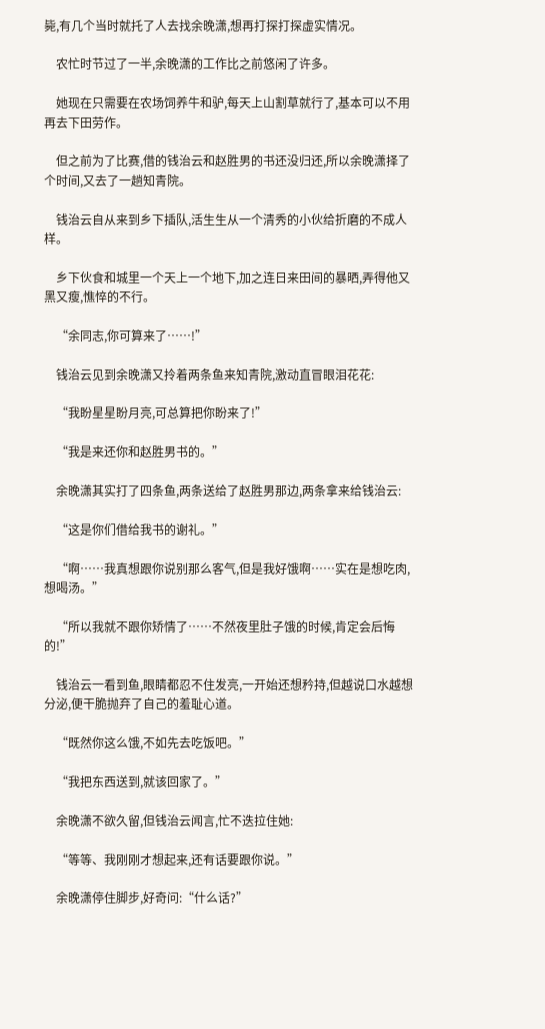毙,有几个当时就托了人去找余晚潇,想再打探打探虚实情况。

    农忙时节过了一半,余晚潇的工作比之前悠闲了许多。

    她现在只需要在农场饲养牛和驴,每天上山割草就行了,基本可以不用再去下田劳作。

    但之前为了比赛,借的钱治云和赵胜男的书还没归还,所以余晚潇择了个时间,又去了一趟知青院。

    钱治云自从来到乡下插队,活生生从一个清秀的小伙给折磨的不成人样。

    乡下伙食和城里一个天上一个地下,加之连日来田间的暴晒,弄得他又黑又瘦,憔悴的不行。

    “余同志,你可算来了……!”

    钱治云见到余晚潇又拎着两条鱼来知青院,激动直冒眼泪花花:

    “我盼星星盼月亮,可总算把你盼来了!”

    “我是来还你和赵胜男书的。”

    余晚潇其实打了四条鱼,两条送给了赵胜男那边,两条拿来给钱治云:

    “这是你们借给我书的谢礼。”

    “啊……我真想跟你说别那么客气,但是我好饿啊……实在是想吃肉,想喝汤。”

    “所以我就不跟你矫情了……不然夜里肚子饿的时候,肯定会后悔的!”

    钱治云一看到鱼,眼睛都忍不住发亮,一开始还想矜持,但越说口水越想分泌,便干脆抛弃了自己的羞耻心道。

    “既然你这么饿,不如先去吃饭吧。”

    “我把东西送到,就该回家了。”

    余晚潇不欲久留,但钱治云闻言,忙不迭拉住她:

    “等等、我刚刚才想起来,还有话要跟你说。”

    余晚潇停住脚步,好奇问:“什么话?”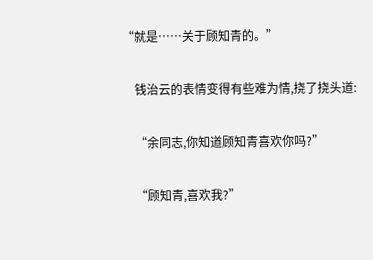“就是……关于顾知青的。”

    钱治云的表情变得有些难为情,挠了挠头道:

    “余同志,你知道顾知青喜欢你吗?”

    “顾知青,喜欢我?”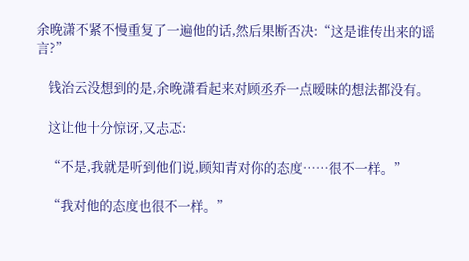余晚潇不紧不慢重复了一遍他的话,然后果断否决:“这是谁传出来的谣言?”

    钱治云没想到的是,余晚潇看起来对顾丞乔一点暧昧的想法都没有。

    这让他十分惊讶,又忐忑:

    “不是,我就是听到他们说,顾知青对你的态度……很不一样。”

    “我对他的态度也很不一样。”